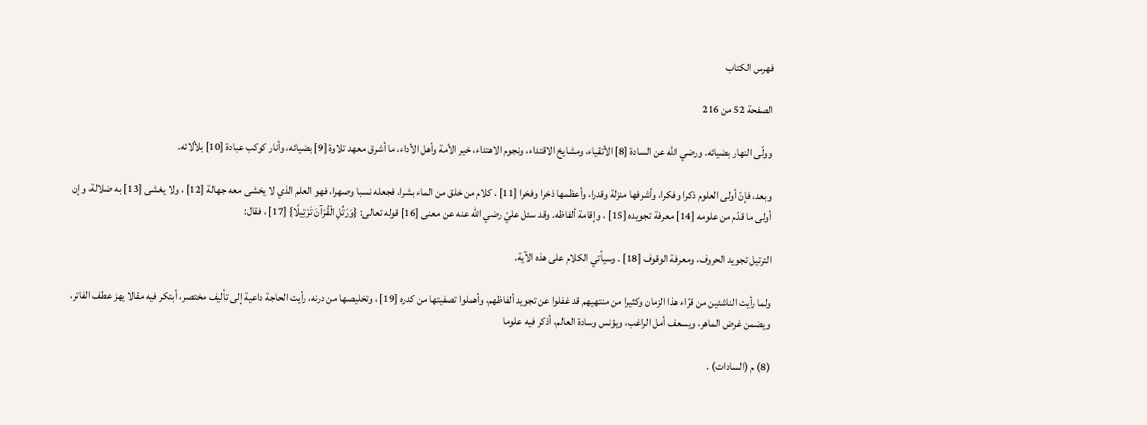فهرس الكتاب

الصفحة 52 من 216

وولّى النهار بضيائه. ورضي الله عن السادة [8] الأتقياء، ومشايخ الاقتداء، ونجوم الاهتداء، خير الأمة وأهل الأداء، ما أشرق معهد تلاوة [9] بضيائه، وأنار كوكب عبادة [10] بلألائه.

وبعد، فإنّ أولى العلوم ذكرا وفكرا، وأشرفها منزلة وقدرا، وأعظمها ذخرا وفخرا [11] ، كلام من خلق من الماء بشرا، فجعله نسبا وصهرا، فهو العلم الذي لا يخشى معه جهالة [12] ، ولا يغشى [13] به ضلالة، وإن أولى ما قدّم من علومه [14] معرفة تجويده [15] ، وإقامة ألفاظه. وقد سئل عليّ رضي الله عنه عن معنى [16] قوله تعالى: {وَرَتِّلِ الْقُرْآنَ تَرْتِيلًا} [17] ، فقال:

الترتيل تجويد الحروف، ومعرفة الوقوف [18] . وسيأتي الكلام على هذه الآية.

ولما رأيت الناشئين من قرّاء هذا الزمان وكثيرا من منتهيهم قد غفلوا عن تجويد ألفاظهم، وأهملوا تصفيتها من كدره [19] ، وتخليصها من درنه، رأيت الحاجة داعية إلى تأليف مختصر، أبتكر فيه مقالا يهز عطف الفاتر، ويضمن غرض الماهر، ويسعف أمل الراغب، ويؤنس وسادة العالم، أذكر فيه علوما

(8) م (السادات) .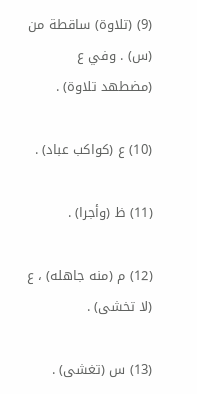(9) (تلاوة) ساقطة من (س) . وفي ع (مضطهد تلاوة) .

(10) ع (كواكب عباد) .

(11) ظ (وأجرا) .

(12) م (منه جاهله) ، ع (لا تخشى) .

(13) س (تغشى) .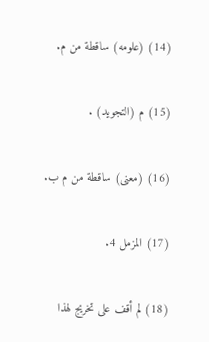(14) (علومه) ساقطة من م.

(15) م (التجويد) .

(16) (معنى) ساقطة من م ب.

(17) المزمل 4.

(18) لم أقف على تخريج لهذا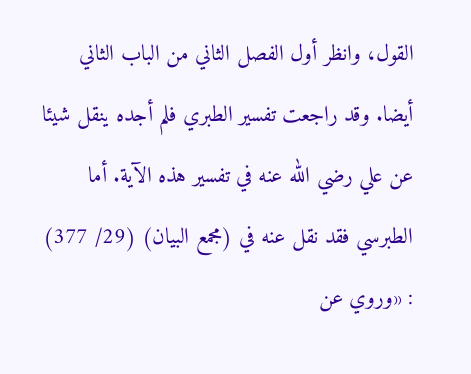القول، وانظر أول الفصل الثاني من الباب الثاني أيضا. وقد راجعت تفسير الطبري فلم أجده ينقل شيئا عن علي رضي الله عنه في تفسير هذه الآية. أما الطبرسي فقد نقل عنه في (مجمع البيان) (29/ 377) : «وروي عن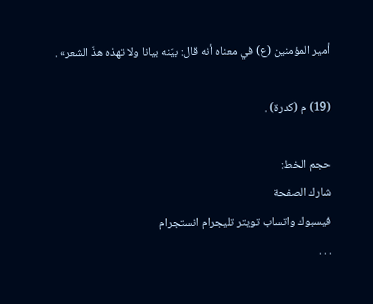أمير المؤمنين (ع) في معناه أنه قال: بيّنه بيانا ولا تهذه هذّ الشعر» .

(19) م (كدرة) .

حجم الخط:
شارك الصفحة
فيسبوك واتساب تويتر تليجرام انستجرام
. . .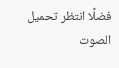فضلًا انتظر تحميل الصوت